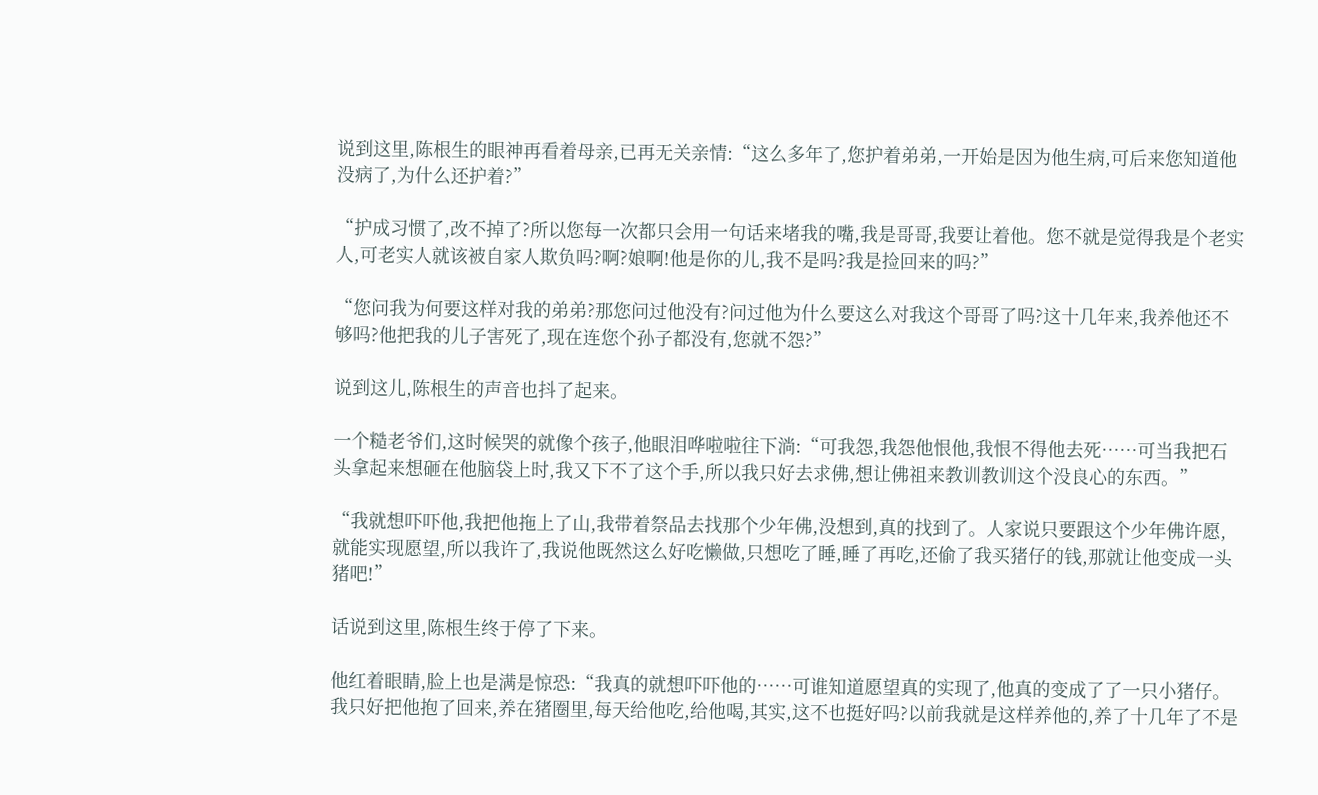说到这里,陈根生的眼神再看着母亲,已再无关亲情:“这么多年了,您护着弟弟,一开始是因为他生病,可后来您知道他没病了,为什么还护着?”

“护成习惯了,改不掉了?所以您每一次都只会用一句话来堵我的嘴,我是哥哥,我要让着他。您不就是觉得我是个老实人,可老实人就该被自家人欺负吗?啊?娘啊!他是你的儿,我不是吗?我是捡回来的吗?”

“您问我为何要这样对我的弟弟?那您问过他没有?问过他为什么要这么对我这个哥哥了吗?这十几年来,我养他还不够吗?他把我的儿子害死了,现在连您个孙子都没有,您就不怨?”

说到这儿,陈根生的声音也抖了起来。

一个糙老爷们,这时候哭的就像个孩子,他眼泪哗啦啦往下淌:“可我怨,我怨他恨他,我恨不得他去死……可当我把石头拿起来想砸在他脑袋上时,我又下不了这个手,所以我只好去求佛,想让佛祖来教训教训这个没良心的东西。”

“我就想吓吓他,我把他拖上了山,我带着祭品去找那个少年佛,没想到,真的找到了。人家说只要跟这个少年佛许愿,就能实现愿望,所以我许了,我说他既然这么好吃懒做,只想吃了睡,睡了再吃,还偷了我买猪仔的钱,那就让他变成一头猪吧!”

话说到这里,陈根生终于停了下来。

他红着眼睛,脸上也是满是惊恐:“我真的就想吓吓他的……可谁知道愿望真的实现了,他真的变成了了一只小猪仔。我只好把他抱了回来,养在猪圈里,每天给他吃,给他喝,其实,这不也挺好吗?以前我就是这样养他的,养了十几年了不是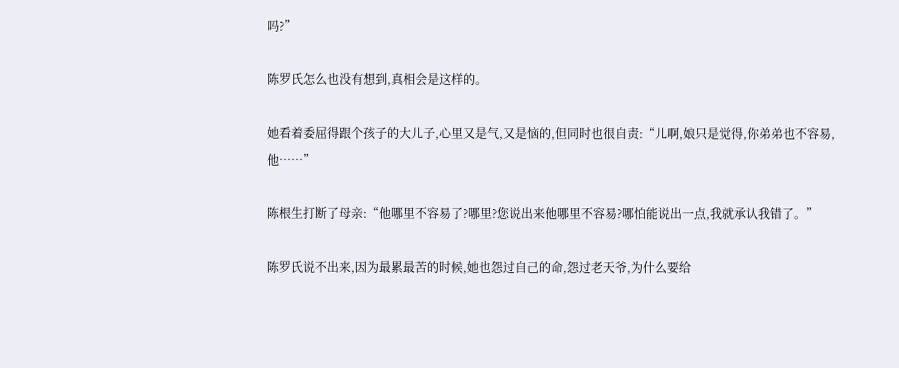吗?”

陈罗氏怎么也没有想到,真相会是这样的。

她看着委屈得跟个孩子的大儿子,心里又是气,又是恼的,但同时也很自责:“儿啊,娘只是觉得,你弟弟也不容易,他……”

陈根生打断了母亲:“他哪里不容易了?哪里?您说出来他哪里不容易?哪怕能说出一点,我就承认我错了。”

陈罗氏说不出来,因为最累最苦的时候,她也怨过自己的命,怨过老天爷,为什么要给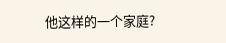他这样的一个家庭?